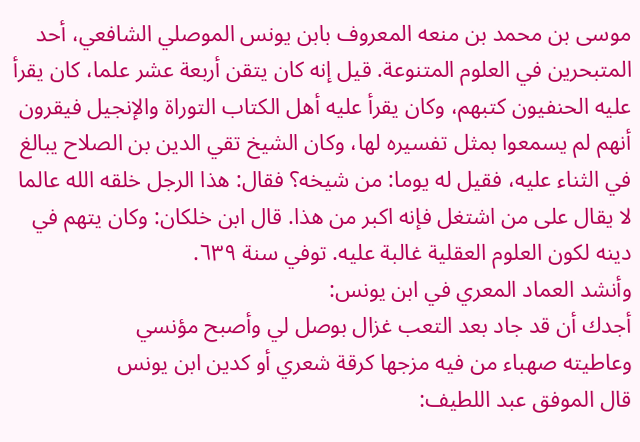موسى بن محمد بن منعه المعروف بابن يونس الموصلي الشافعي، أحد المتبحرين في العلوم المتنوعة. قيل إنه كان يتقن أربعة عشر علما، كان يقرأ عليه الحنفيون كتبهم، وكان يقرأ عليه أهل الكتاب التوراة والإنجيل فيقرون أنهم لم يسمعوا بمثل تفسيره لها، وكان الشيخ تقي الدين بن الصلاح يبالغ في الثناء عليه، فقيل له يوما: من شيخه؟ فقال: هذا الرجل خلقه الله عالما لا يقال على من اشتغل فإنه اكبر من هذا. قال ابن خلكان: وكان يتهم في دينه لكون العلوم العقلية غالبة عليه. توفي سنة ٦٣٩.
وأنشد العماد المعري في ابن يونس:
أجدك أن قد جاد بعد التعب غزال بوصل لي وأصبح مؤنسي
وعاطيته صهباء من فيه مزجها كرقة شعري أو كدين ابن يونس
قال الموفق عبد اللطيف: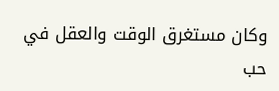وكان مستغرق الوقت والعقل في حب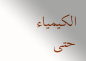الكيمياء حتى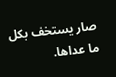صار يستخف بكل ما عداها.